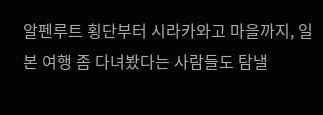알펜루트 횡단부터 시라카와고 마을까지, 일본 여행 좀 다녀봤다는 사람들도 탐낼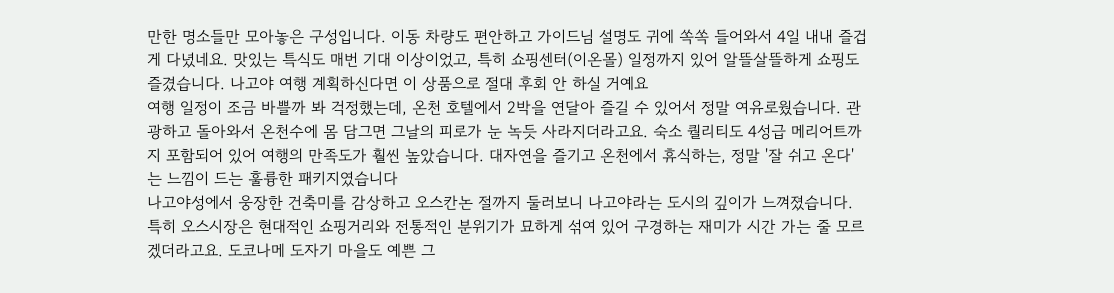만한 명소들만 모아놓은 구성입니다. 이동 차량도 편안하고 가이드님 설명도 귀에 쏙쏙 들어와서 4일 내내 즐겁게 다녔네요. 맛있는 특식도 매번 기대 이상이었고, 특히 쇼핑센터(이온몰) 일정까지 있어 알뜰살뜰하게 쇼핑도 즐겼습니다. 나고야 여행 계획하신다면 이 상품으로 절대 후회 안 하실 거예요
여행 일정이 조금 바쁠까 봐 걱정했는데, 온천 호텔에서 2박을 연달아 즐길 수 있어서 정말 여유로웠습니다. 관광하고 돌아와서 온천수에 몸 담그면 그날의 피로가 눈 녹듯 사라지더라고요. 숙소 퀄리티도 4성급 메리어트까지 포함되어 있어 여행의 만족도가 훨씬 높았습니다. 대자연을 즐기고 온천에서 휴식하는, 정말 '잘 쉬고 온다'는 느낌이 드는 훌륭한 패키지였습니다
나고야성에서 웅장한 건축미를 감상하고 오스칸논 절까지 둘러보니 나고야라는 도시의 깊이가 느껴졌습니다. 특히 오스시장은 현대적인 쇼핑거리와 전통적인 분위기가 묘하게 섞여 있어 구경하는 재미가 시간 가는 줄 모르겠더라고요. 도코나메 도자기 마을도 예쁜 그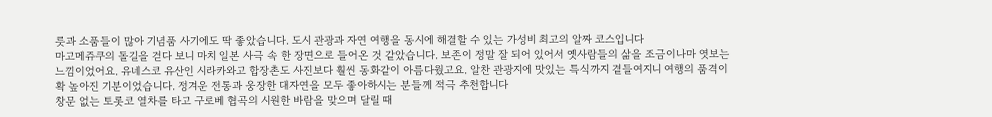릇과 소품들이 많아 기념품 사기에도 딱 좋았습니다. 도시 관광과 자연 여행을 동시에 해결할 수 있는 가성비 최고의 알짜 코스입니다
마고메쥬쿠의 돌길을 걷다 보니 마치 일본 사극 속 한 장면으로 들어온 것 같았습니다. 보존이 정말 잘 되어 있어서 옛사람들의 삶을 조금이나마 엿보는 느낌이었어요. 유네스코 유산인 시라카와고 합장촌도 사진보다 훨씬 동화같이 아름다웠고요. 알찬 관광지에 맛있는 특식까지 곁들여지니 여행의 품격이 확 높아진 기분이었습니다. 정겨운 전통과 웅장한 대자연을 모두 좋아하시는 분들께 적극 추천합니다
창문 없는 토롯코 열차를 타고 구로베 협곡의 시원한 바람을 맞으며 달릴 때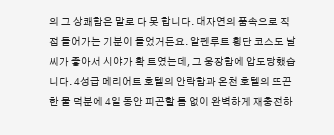의 그 상쾌함은 말로 다 못 합니다. 대자연의 품속으로 직접 들어가는 기분이 들었거든요. 알펜루트 횡단 코스도 날씨가 좋아서 시야가 확 트였는데, 그 웅장함에 압도당했습니다. 4성급 메리어트 호텔의 안락함과 온천 호텔의 뜨끈한 물 덕분에 4일 동안 피곤할 틈 없이 완벽하게 재충전하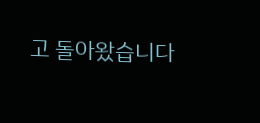고 돌아왔습니다